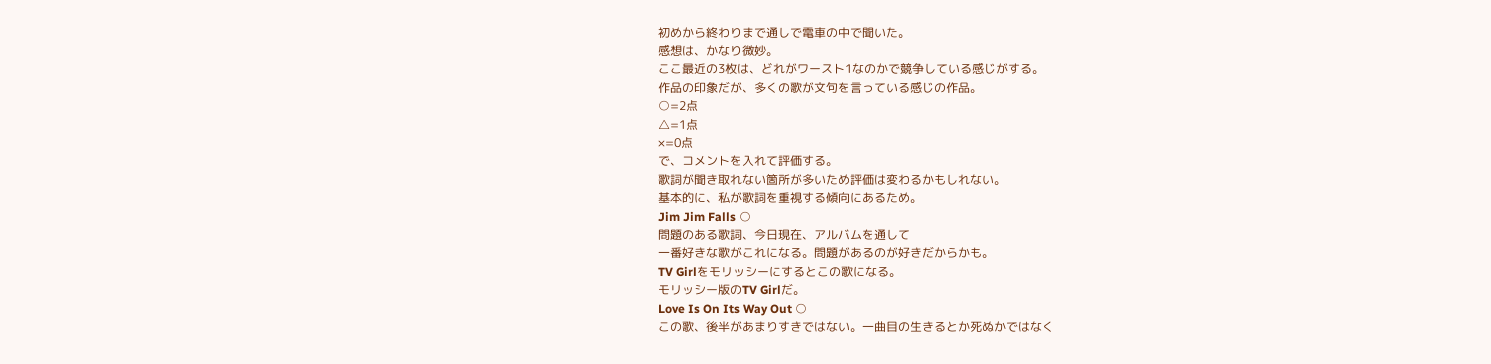初めから終わりまで通しで電車の中で聞いた。
感想は、かなり微妙。
ここ最近の3枚は、どれがワースト1なのかで競争している感じがする。
作品の印象だが、多くの歌が文句を言っている感じの作品。
○=2点
△=1点
×=0点
で、コメントを入れて評価する。
歌詞が聞き取れない箇所が多いため評価は変わるかもしれない。
基本的に、私が歌詞を重視する傾向にあるため。
Jim Jim Falls ○
問題のある歌詞、今日現在、アルバムを通して
一番好きな歌がこれになる。問題があるのが好きだからかも。
TV Girlをモリッシーにするとこの歌になる。
モリッシー版のTV Girlだ。
Love Is On Its Way Out ○
この歌、後半があまりすきではない。一曲目の生きるとか死ぬかではなく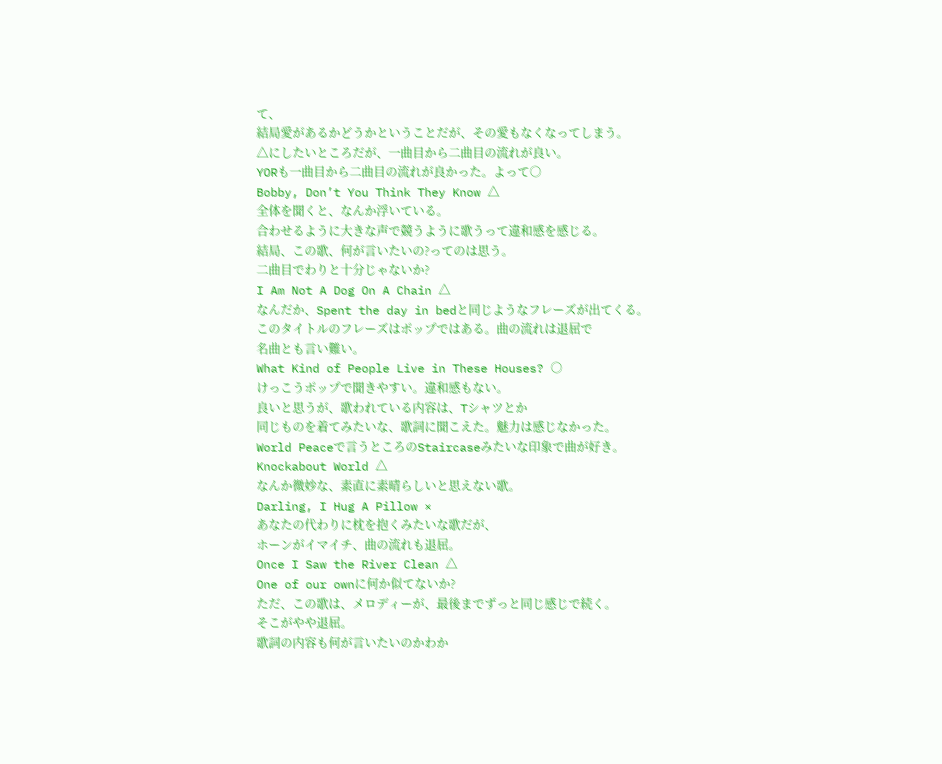て、
結局愛があるかどうかということだが、その愛もなくなってしまう。
△にしたいところだが、一曲目から二曲目の流れが良い。
YORも一曲目から二曲目の流れが良かった。よって○
Bobby, Don’t You Think They Know △
全体を聞くと、なんか浮いている。
合わせるように大きな声で競うように歌うって違和感を感じる。
結局、この歌、何が言いたいの?ってのは思う。
二曲目でわりと十分じゃないか?
I Am Not A Dog On A Chain △
なんだか、Spent the day in bedと同じようなフレーズが出てくる。
このタイトルのフレーズはポップではある。曲の流れは退屈で
名曲とも言い難い。
What Kind of People Live in These Houses? ○
けっこうポップで聞きやすい。違和感もない。
良いと思うが、歌われている内容は、Tシャツとか
同じものを着てみたいな、歌詞に聞こえた。魅力は感じなかった。
World Peaceで言うところのStaircaseみたいな印象で曲が好き。
Knockabout World △
なんか微妙な、素直に素晴らしいと思えない歌。
Darling, I Hug A Pillow ×
あなたの代わりに枕を抱くみたいな歌だが、
ホーンがイマイチ、曲の流れも退屈。
Once I Saw the River Clean △
One of our ownに何か似てないか?
ただ、この歌は、メロディーが、最後までずっと同じ感じで続く。
そこがやや退屈。
歌詞の内容も何が言いたいのかわか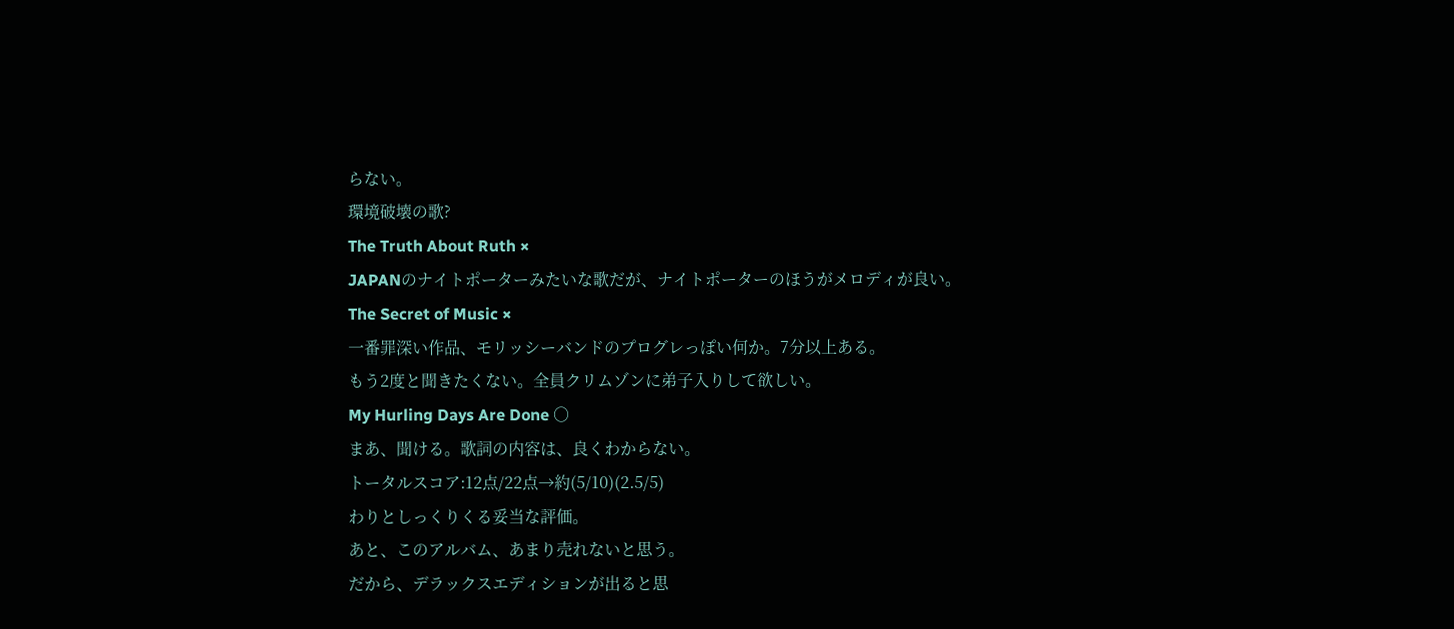らない。
環境破壊の歌?
The Truth About Ruth ×
JAPANのナイトポーターみたいな歌だが、ナイトポーターのほうがメロディが良い。
The Secret of Music ×
一番罪深い作品、モリッシーバンドのプログレっぽい何か。7分以上ある。
もう2度と聞きたくない。全員クリムゾンに弟子入りして欲しい。
My Hurling Days Are Done ○
まあ、聞ける。歌詞の内容は、良くわからない。
トータルスコア:12点/22点→約(5/10)(2.5/5)
わりとしっくりくる妥当な評価。
あと、このアルバム、あまり売れないと思う。
だから、デラックスエディションが出ると思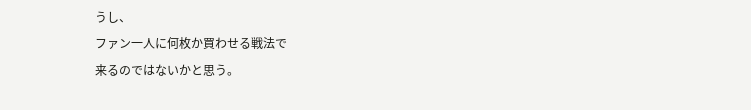うし、
ファン一人に何枚か買わせる戦法で
来るのではないかと思う。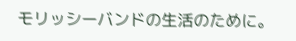モリッシーバンドの生活のために。